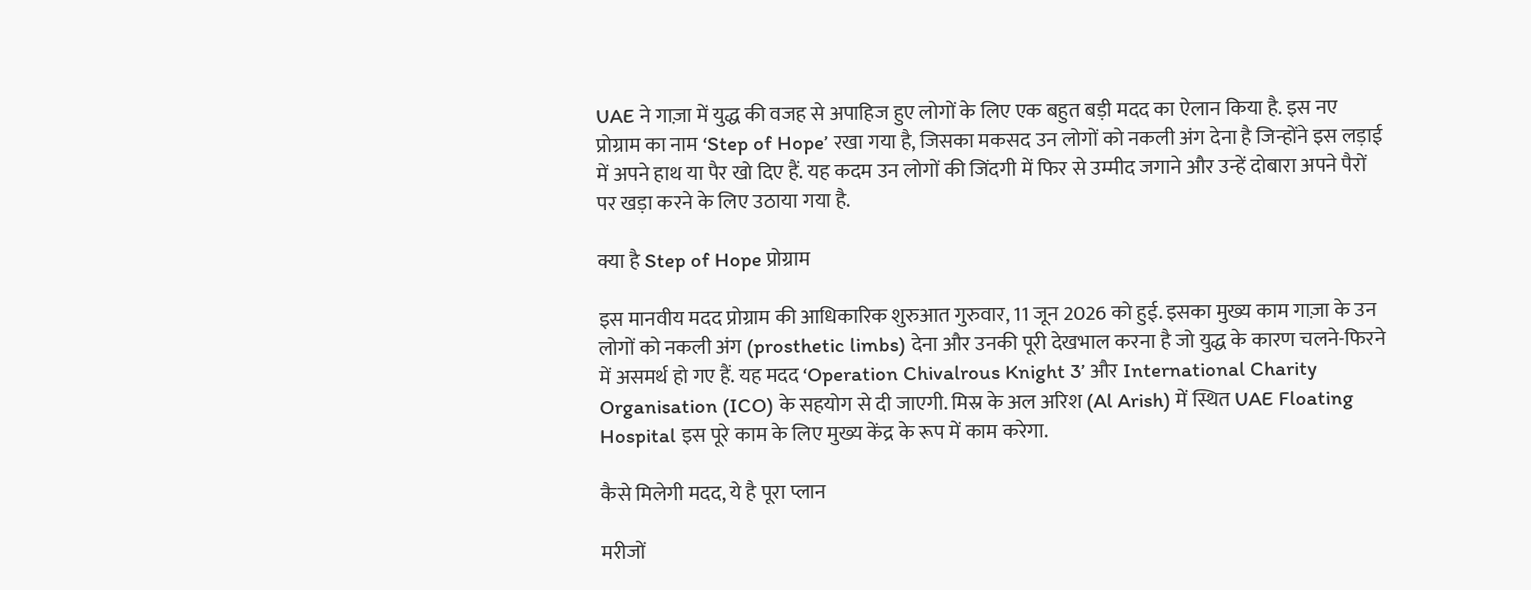UAE ने गाज़ा में युद्ध की वजह से अपाहिज हुए लोगों के लिए एक बहुत बड़ी मदद का ऐलान किया है. इस नए प्रोग्राम का नाम ‘Step of Hope’ रखा गया है, जिसका मकसद उन लोगों को नकली अंग देना है जिन्होंने इस लड़ाई में अपने हाथ या पैर खो दिए हैं. यह कदम उन लोगों की जिंदगी में फिर से उम्मीद जगाने और उन्हें दोबारा अपने पैरों पर खड़ा करने के लिए उठाया गया है.

क्या है Step of Hope प्रोग्राम

इस मानवीय मदद प्रोग्राम की आधिकारिक शुरुआत गुरुवार, 11 जून 2026 को हुई. इसका मुख्य काम गाज़ा के उन लोगों को नकली अंग (prosthetic limbs) देना और उनकी पूरी देखभाल करना है जो युद्ध के कारण चलने-फिरने में असमर्थ हो गए हैं. यह मदद ‘Operation Chivalrous Knight 3’ और International Charity Organisation (ICO) के सहयोग से दी जाएगी. मिस्र के अल अरिश (Al Arish) में स्थित UAE Floating Hospital इस पूरे काम के लिए मुख्य केंद्र के रूप में काम करेगा.

कैसे मिलेगी मदद, ये है पूरा प्लान

मरीजों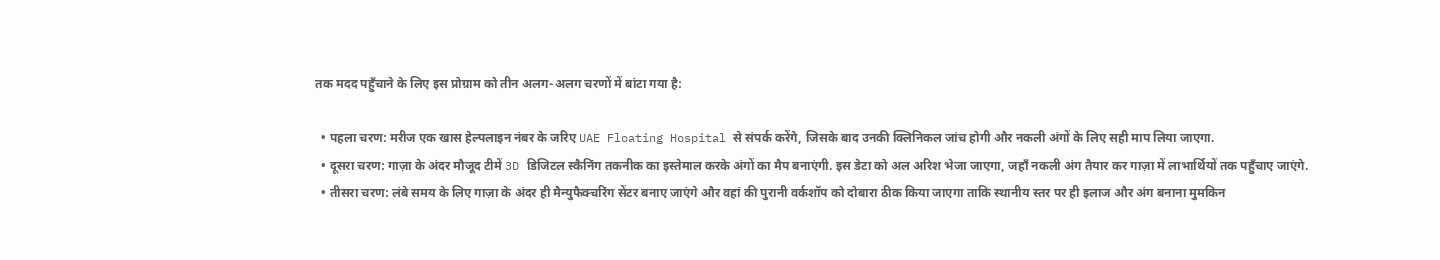तक मदद पहुँचाने के लिए इस प्रोग्राम को तीन अलग-अलग चरणों में बांटा गया है:

  • पहला चरण: मरीज एक खास हेल्पलाइन नंबर के जरिए UAE Floating Hospital से संपर्क करेंगे, जिसके बाद उनकी क्लिनिकल जांच होगी और नकली अंगों के लिए सही माप लिया जाएगा.
  • दूसरा चरण: गाज़ा के अंदर मौजूद टीमें 3D डिजिटल स्कैनिंग तकनीक का इस्तेमाल करके अंगों का मैप बनाएंगी. इस डेटा को अल अरिश भेजा जाएगा, जहाँ नकली अंग तैयार कर गाज़ा में लाभार्थियों तक पहुँचाए जाएंगे.
  • तीसरा चरण: लंबे समय के लिए गाज़ा के अंदर ही मैन्युफैक्चरिंग सेंटर बनाए जाएंगे और वहां की पुरानी वर्कशॉप को दोबारा ठीक किया जाएगा ताकि स्थानीय स्तर पर ही इलाज और अंग बनाना मुमकिन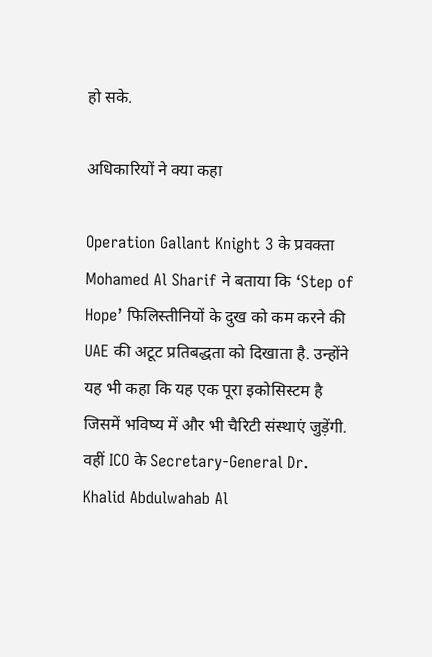हो सके.

अधिकारियों ने क्या कहा

Operation Gallant Knight 3 के प्रवक्ता Mohamed Al Sharif ने बताया कि ‘Step of Hope’ फिलिस्तीनियों के दुख को कम करने की UAE की अटूट प्रतिबद्धता को दिखाता है. उन्होंने यह भी कहा कि यह एक पूरा इकोसिस्टम है जिसमें भविष्य में और भी चैरिटी संस्थाएं जुड़ेंगी. वहीं ICO के Secretary-General Dr. Khalid Abdulwahab Al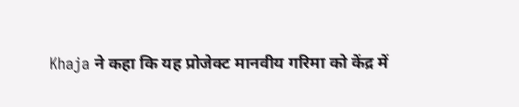Khaja ने कहा कि यह प्रोजेक्ट मानवीय गरिमा को केंद्र में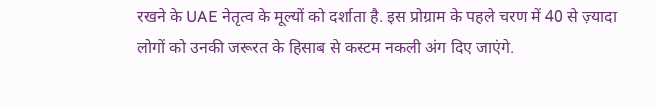रखने के UAE नेतृत्व के मूल्यों को दर्शाता है. इस प्रोग्राम के पहले चरण में 40 से ज़्यादा लोगों को उनकी जरूरत के हिसाब से कस्टम नकली अंग दिए जाएंगे.